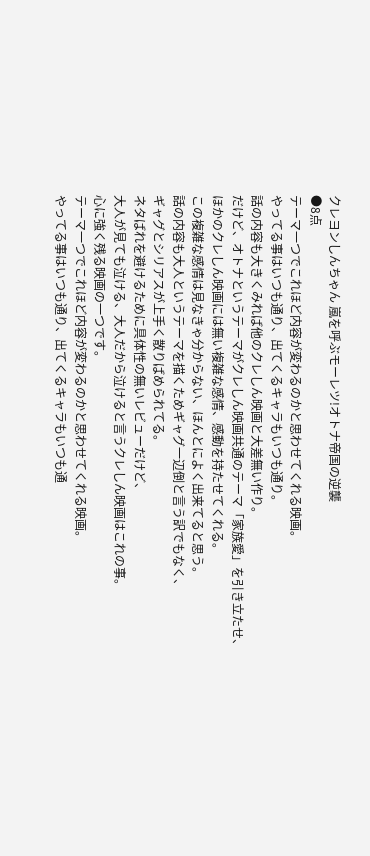クレヨンしんちゃん 嵐を呼ぶモーレツ!オトナ帝国の逆襲
●8点
テーマ一つでこれほど内容が変わるのかと思わせてくれる映画。
やってる事はいつも通り、出てくるキャラもいつも通り。
話の内容も大きくみれば他のクレしん映画と大差無い作り。
だけど、オトナというテーマがクレしん映画共通のテーマ「家族愛」を引き立たせ、
ほかのクレしん映画には無い複雑な感情、感動を持たせてくれる。
この複雑な感情は見なきゃ分からない、ほんとによく出来てると思う。
話の内容も大人というテーマを描くためギャグ一辺倒と言う訳でもなく、
ギャグとシリアスが上手く散りばめられてる。
ネタばれを避けるために具体性の無いレビューだけど、
大人が見ても泣ける、大人だから泣けると言うクレしん映画はこれの事。
心に強く残る映画の一つです。
テーマ一つでこれほど内容が変わるのかと思わせてくれる映画。
やってる事はいつも通り、出てくるキャラもいつも通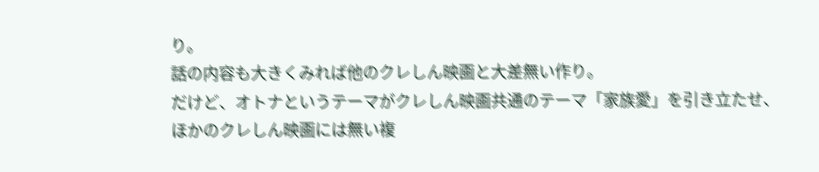り。
話の内容も大きくみれば他のクレしん映画と大差無い作り。
だけど、オトナというテーマがクレしん映画共通のテーマ「家族愛」を引き立たせ、
ほかのクレしん映画には無い複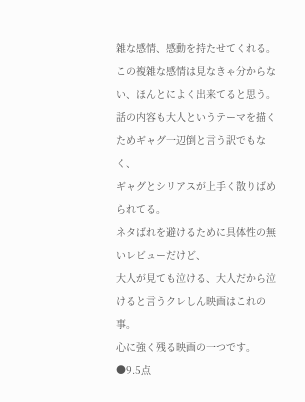雑な感情、感動を持たせてくれる。
この複雑な感情は見なきゃ分からない、ほんとによく出来てると思う。
話の内容も大人というテーマを描くためギャグ一辺倒と言う訳でもなく、
ギャグとシリアスが上手く散りばめられてる。
ネタばれを避けるために具体性の無いレビューだけど、
大人が見ても泣ける、大人だから泣けると言うクレしん映画はこれの事。
心に強く残る映画の一つです。
●9.5点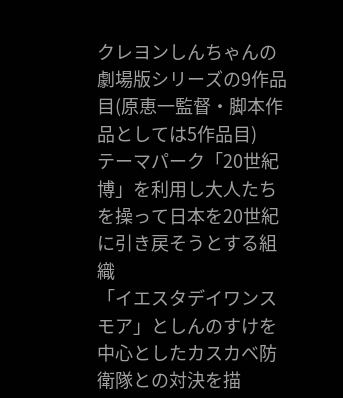クレヨンしんちゃんの劇場版シリーズの9作品目(原恵一監督・脚本作品としては5作品目)
テーマパーク「20世紀博」を利用し大人たちを操って日本を20世紀に引き戻そうとする組織
「イエスタデイワンスモア」としんのすけを中心としたカスカベ防衛隊との対決を描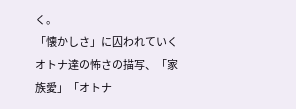く。
「懐かしさ」に囚われていくオトナ達の怖さの描写、「家族愛」「オトナ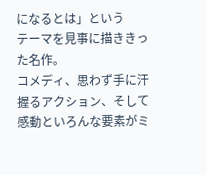になるとは」という
テーマを見事に描ききった名作。
コメディ、思わず手に汗握るアクション、そして感動といろんな要素がミ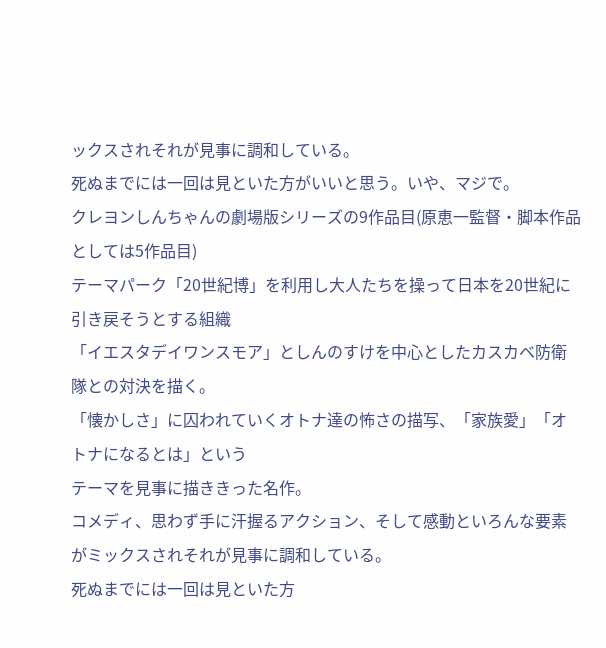ックスされそれが見事に調和している。
死ぬまでには一回は見といた方がいいと思う。いや、マジで。
クレヨンしんちゃんの劇場版シリーズの9作品目(原恵一監督・脚本作品としては5作品目)
テーマパーク「20世紀博」を利用し大人たちを操って日本を20世紀に引き戻そうとする組織
「イエスタデイワンスモア」としんのすけを中心としたカスカベ防衛隊との対決を描く。
「懐かしさ」に囚われていくオトナ達の怖さの描写、「家族愛」「オトナになるとは」という
テーマを見事に描ききった名作。
コメディ、思わず手に汗握るアクション、そして感動といろんな要素がミックスされそれが見事に調和している。
死ぬまでには一回は見といた方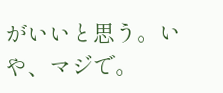がいいと思う。いや、マジで。